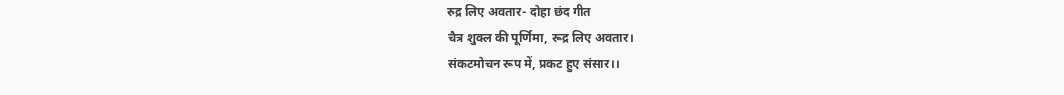रुद्र लिए अवतार- दोहा छंद गीत
चैत्र शुक्ल की पूर्णिमा, रूद्र लिए अवतार।
संकटमोचन रूप में, प्रकट हुए संसार।।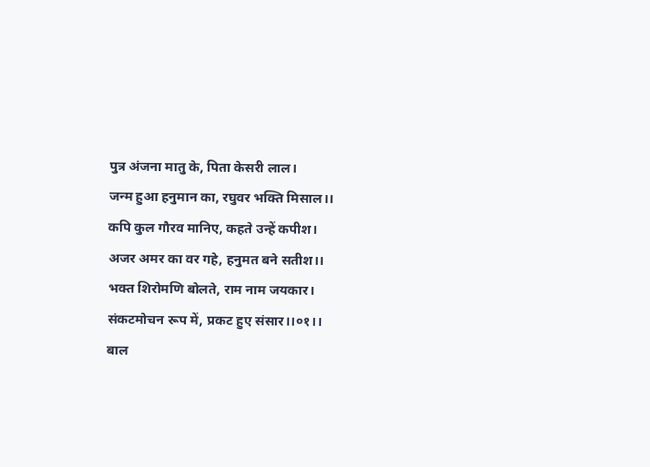पुत्र अंजना मातु के, पिता केसरी लाल।
जन्म हुआ हनुमान का, रघुवर भक्ति मिसाल।।
कपि कुल गौरव मानिए, कहते उन्हें कपीश।
अजर अमर का वर गहे, हनुमत बने सतीश।।
भक्त शिरोमणि बोलते, राम नाम जयकार।
संकटमोचन रूप में, प्रकट हुए संसार।।०१।।
बाल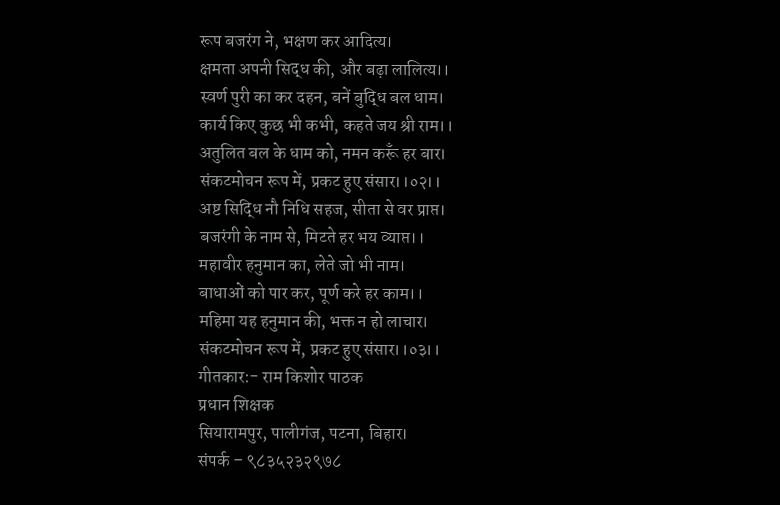रूप बजरंग ने, भक्षण कर आदित्य।
क्षमता अपनी सिद्ध की, और बढ़ा लालित्य।।
स्वर्ण पुरी का कर दहन, बनें बुद्धि बल धाम।
कार्य किए कुछ भी कभी, कहते जय श्री राम।।
अतुलित बल के धाम को, नमन करूँ हर बार।
संकटमोचन रूप में, प्रकट हुए संसार।।०२।।
अष्ट सिद्धि नौ निधि सहज, सीता से वर प्राप्त।
बजरंगी के नाम से, मिटते हर भय व्याप्त।।
महावीर हनुमान का, लेते जो भी नाम।
बाधाओं को पार कर, पूर्ण करे हर काम।।
महिमा यह हनुमान की, भक्त न हो लाचार।
संकटमोचन रूप में, प्रकट हुए संसार।।०३।।
गीतकार:- राम किशोर पाठक
प्रधान शिक्षक
सियारामपुर, पालीगंज, पटना, बिहार।
संपर्क – ९८३५२३२९७८